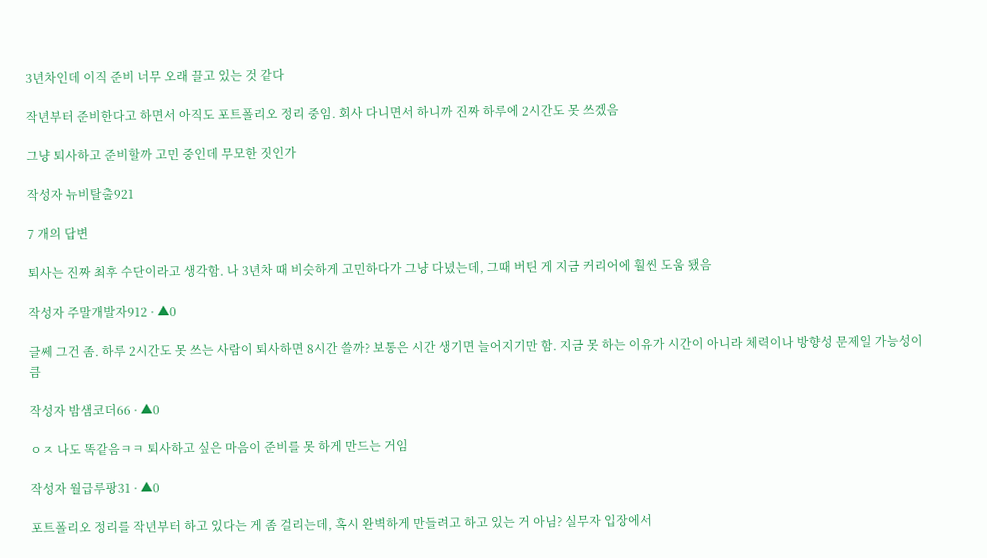3년차인데 이직 준비 너무 오래 끌고 있는 것 같다

작년부터 준비한다고 하면서 아직도 포트폴리오 정리 중임. 회사 다니면서 하니까 진짜 하루에 2시간도 못 쓰겠음

그냥 퇴사하고 준비할까 고민 중인데 무모한 짓인가

작성자 뉴비탈출921

7 개의 답변

퇴사는 진짜 최후 수단이라고 생각함. 나 3년차 때 비슷하게 고민하다가 그냥 다녔는데, 그때 버틴 게 지금 커리어에 훨씬 도움 됐음

작성자 주말개발자912 · ▲0

글쎄 그건 좀. 하루 2시간도 못 쓰는 사람이 퇴사하면 8시간 쓸까? 보통은 시간 생기면 늘어지기만 함. 지금 못 하는 이유가 시간이 아니라 체력이나 방향성 문제일 가능성이 큼

작성자 밤샘코더66 · ▲0

ㅇㅈ 나도 똑같음ㅋㅋ 퇴사하고 싶은 마음이 준비를 못 하게 만드는 거임

작성자 월급루팡31 · ▲0

포트폴리오 정리를 작년부터 하고 있다는 게 좀 걸리는데, 혹시 완벽하게 만들려고 하고 있는 거 아님? 실무자 입장에서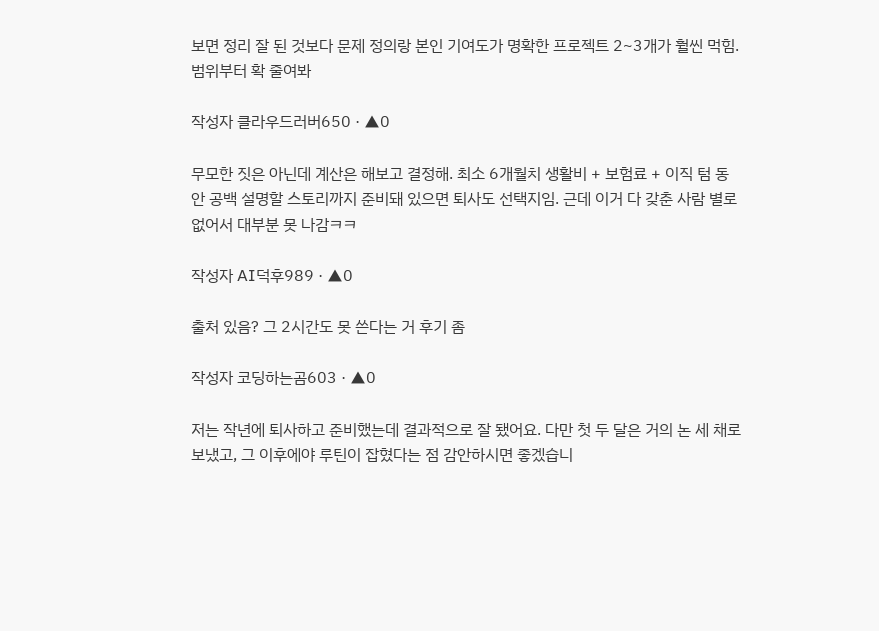보면 정리 잘 된 것보다 문제 정의랑 본인 기여도가 명확한 프로젝트 2~3개가 훨씬 먹힘. 범위부터 확 줄여봐

작성자 클라우드러버650 · ▲0

무모한 짓은 아닌데 계산은 해보고 결정해. 최소 6개월치 생활비 + 보험료 + 이직 텀 동안 공백 설명할 스토리까지 준비돼 있으면 퇴사도 선택지임. 근데 이거 다 갖춘 사람 별로 없어서 대부분 못 나감ㅋㅋ

작성자 AI덕후989 · ▲0

출처 있음? 그 2시간도 못 쓴다는 거 후기 좀

작성자 코딩하는곰603 · ▲0

저는 작년에 퇴사하고 준비했는데 결과적으로 잘 됐어요. 다만 첫 두 달은 거의 논 세 채로 보냈고, 그 이후에야 루틴이 잡혔다는 점 감안하시면 좋겠습니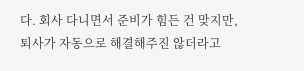다. 회사 다니면서 준비가 힘든 건 맞지만, 퇴사가 자동으로 해결해주진 않더라고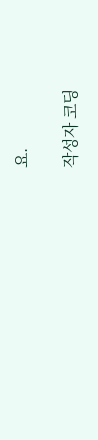요.

작성자 코딩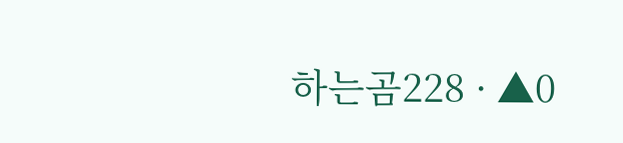하는곰228 · ▲0